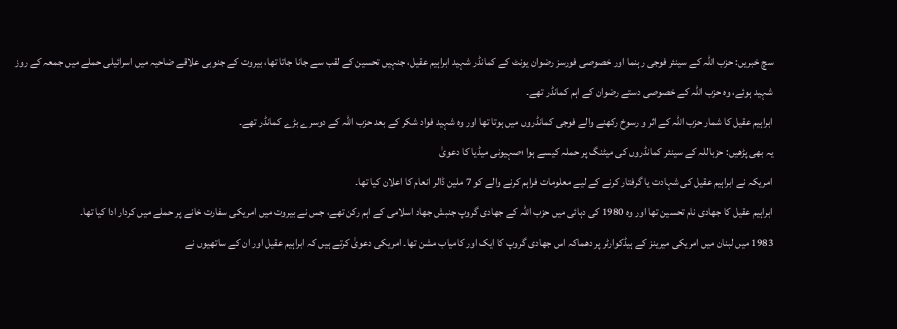سچ خبریں: حزب اللہ کے سینئر فوجی رہنما اور خصوصی فورسز رضوان یونٹ کے کمانڈر شہید ابراہیم عقیل، جنہیں تحسین کے لقب سے جانا جاتا تھا، بیروت کے جنوبی علاقے ضاحیہ میں اسرائیلی حملے میں جمعہ کے روز شہید ہوئے، وہ حزب اللہ کے خصوصی دستے رضوان کے اہم کمانڈر تھے۔
ابراہیم عقیل کا شمار حزب اللہ کے اثر و رسوخ رکھنے والے فوجی کمانڈروں میں ہوتا تھا اور وہ شہید فواد شکر کے بعد حزب اللہ کے دوسرے بڑے کمانڈر تھے۔
یہ بھی پڑھیں: حزباللہ کے سینئر کمانڈروں کی میٹنگ پر حملہ کیسے ہوا ؛صہیونی میڈیا کا دعویٰ
امریکہ نے ابراہیم عقیل کی شہادت یا گرفتار کرنے کے لیے معلومات فراہم کرنے والے کو 7 ملین ڈالر انعام کا اعلان کیا تھا۔
ابراہیم عقیل کا جهادی نام تحسین تھا اور وہ 1980 کی دہائی میں حزب اللہ کے جهادی گروپ جنبش جهاد اسلامی کے اہم رکن تھے، جس نے بیروت میں امریکی سفارت خانے پر حملے میں کردار ادا کیا تھا۔
1983 میں لبنان میں امریکی میرینز کے ہیڈکوارٹر پر دھماکہ اس جهادی گروپ کا ایک اور کامیاب مشن تھا۔ امریکی دعویٰ کرتے ہیں کہ ابراہیم عقیل اور ان کے ساتھیوں نے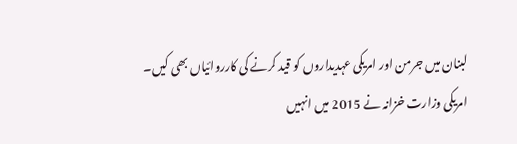لبنان میں جرمن اور امریکی عہدیداروں کو قید کرنے کی کارروائیاں بھی کیں۔
امریکی وزارت خزانہ نے 2015 میں انہیں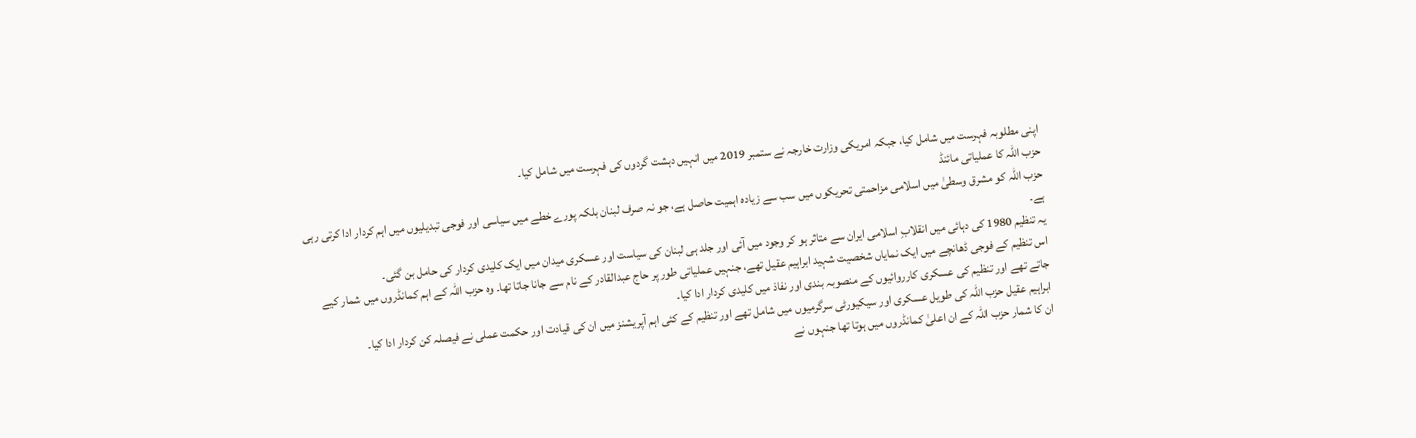اپنی مطلوبہ فہرست میں شامل کیا، جبکہ امریکی وزارت خارجہ نے ستمبر 2019 میں انہیں دہشت گردوں کی فہرست میں شامل کیا۔
حزب اللہ کا عملیاتی مائنڈ
حزب اللہ کو مشرق وسطیٰ میں اسلامی مزاحمتی تحریکوں میں سب سے زیادہ اہمیت حاصل ہے، جو نہ صرف لبنان بلکہ پورے خطے میں سیاسی اور فوجی تبدیلیوں میں اہم کردار ادا کرتی رہی ہے۔
یہ تنظیم 1980 کی دہائی میں انقلابِ اسلامی ایران سے متاثر ہو کر وجود میں آئی اور جلد ہی لبنان کی سیاست اور عسکری میدان میں ایک کلیدی کردار کی حامل بن گئی۔
اس تنظیم کے فوجی ڈھانچے میں ایک نمایاں شخصیت شہید ابراہیم عقیل تھے، جنہیں عملیاتی طور پر حاج عبدالقادر کے نام سے جانا جاتا تھا۔ وہ حزب اللہ کے اہم کمانڈروں میں شمار کیے جاتے تھے اور تنظیم کی عسکری کارروائیوں کے منصوبہ بندی اور نفاذ میں کلیدی کردار ادا کیا۔
ابراہیم عقیل حزب اللہ کی طویل عسکری اور سیکیورٹی سرگرمیوں میں شامل تھے اور تنظیم کے کئی اہم آپریشنز میں ان کی قیادت اور حکمت عملی نے فیصلہ کن کردار ادا کیا۔
ان کا شمار حزب اللہ کے ان اعلیٰ کمانڈروں میں ہوتا تھا جنہوں نے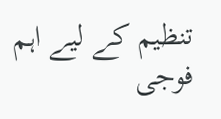تنظیم کے لیے اہم فوجی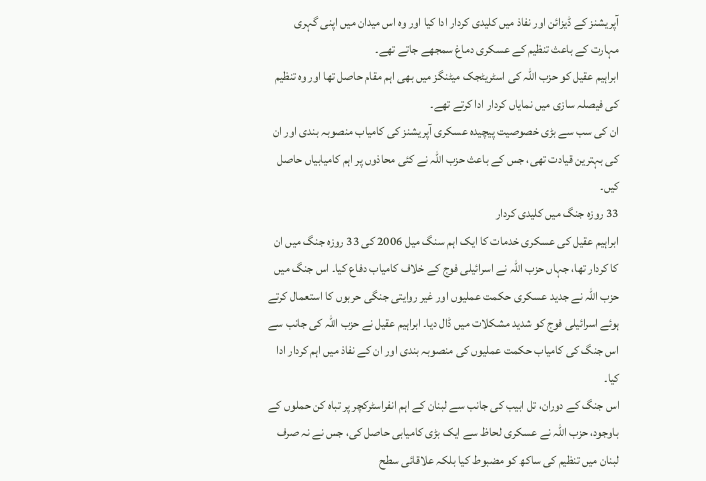آپریشنز کے ڈیزائن اور نفاذ میں کلیدی کردار ادا کیا اور وہ اس میدان میں اپنی گہری مہارت کے باعث تنظیم کے عسکری دماغ سمجھے جاتے تھے۔
ابراہیم عقیل کو حزب اللہ کی اسٹریٹجک میٹنگز میں بھی اہم مقام حاصل تھا اور وہ تنظیم کی فیصلہ سازی میں نمایاں کردار ادا کرتے تھے۔
ان کی سب سے بڑی خصوصیت پیچیدہ عسکری آپریشنز کی کامیاب منصوبہ بندی اور ان کی بہترین قیادت تھی، جس کے باعث حزب اللہ نے کئی محاذوں پر اہم کامیابیاں حاصل کیں۔
33 روزہ جنگ میں کلیدی کردار
ابراہیم عقیل کی عسکری خدمات کا ایک اہم سنگ میل 2006 کی 33 روزہ جنگ میں ان کا کردار تھا، جہاں حزب اللہ نے اسرائیلی فوج کے خلاف کامیاب دفاع کیا۔ اس جنگ میں حزب اللہ نے جدید عسکری حکمت عملیوں اور غیر روایتی جنگی حربوں کا استعمال کرتے ہوئے اسرائیلی فوج کو شدید مشکلات میں ڈال دیا۔ ابراہیم عقیل نے حزب اللہ کی جانب سے اس جنگ کی کامیاب حکمت عملیوں کی منصوبہ بندی اور ان کے نفاذ میں اہم کردار ادا کیا۔
اس جنگ کے دوران، تل ابیب کی جانب سے لبنان کے اہم انفراسٹرکچر پر تباہ کن حملوں کے باوجود، حزب اللہ نے عسکری لحاظ سے ایک بڑی کامیابی حاصل کی، جس نے نہ صرف لبنان میں تنظیم کی ساکھ کو مضبوط کیا بلکہ علاقائی سطح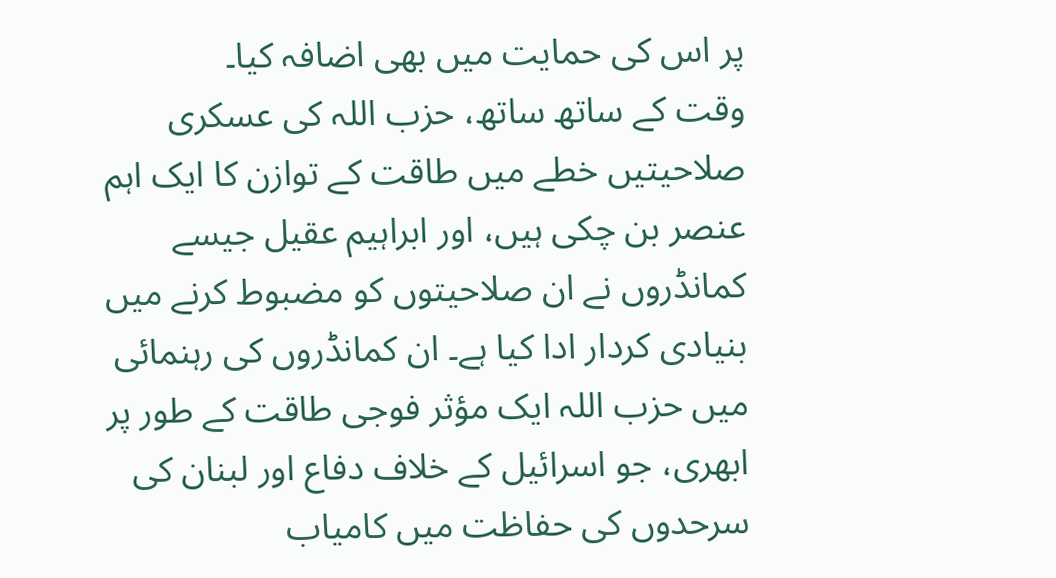پر اس کی حمایت میں بھی اضافہ کیا۔
وقت کے ساتھ ساتھ، حزب اللہ کی عسکری صلاحیتیں خطے میں طاقت کے توازن کا ایک اہم عنصر بن چکی ہیں، اور ابراہیم عقیل جیسے کمانڈروں نے ان صلاحیتوں کو مضبوط کرنے میں بنیادی کردار ادا کیا ہے۔ ان کمانڈروں کی رہنمائی میں حزب اللہ ایک مؤثر فوجی طاقت کے طور پر ابھری، جو اسرائیل کے خلاف دفاع اور لبنان کی سرحدوں کی حفاظت میں کامیاب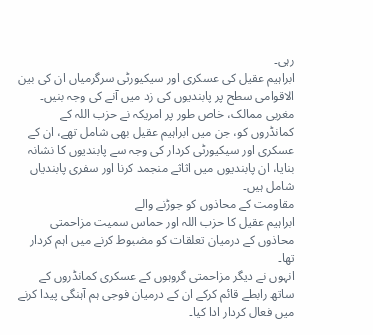رہی۔
ابراہیم عقیل کی عسکری اور سیکیورٹی سرگرمیاں ان کی بین الاقوامی سطح پر پابندیوں کی زد میں آنے کی وجہ بنیں۔ مغربی ممالک، خاص طور پر امریکہ نے حزب اللہ کے کمانڈروں کو، جن میں ابراہیم عقیل بھی شامل تھے، ان کے عسکری اور سیکیورٹی کردار کی وجہ سے پابندیوں کا نشانہ بنایا، ان پابندیوں میں اثاثے منجمد کرنا اور سفری پابندیاں شامل ہیں۔
مقاومت کے محاذوں کو جوڑنے والے
ابراہیم عقیل کا حزب اللہ اور حماس سمیت مزاحمتی محاذوں کے درمیان تعلقات کو مضبوط کرنے میں اہم کردار تھا۔
انہوں نے دیگر مزاحمتی گروہوں کے عسکری کمانڈروں کے ساتھ رابطے قائم کرکے ان کے درمیان فوجی ہم آہنگی پیدا کرنے میں فعال کردار ادا کیا۔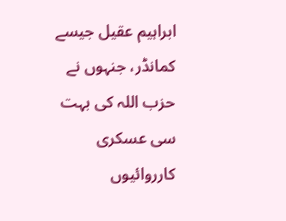ابراہیم عقیل جیسے کمانڈر، جنہوں نے حزب اللہ کی بہت سی عسکری کارروائیوں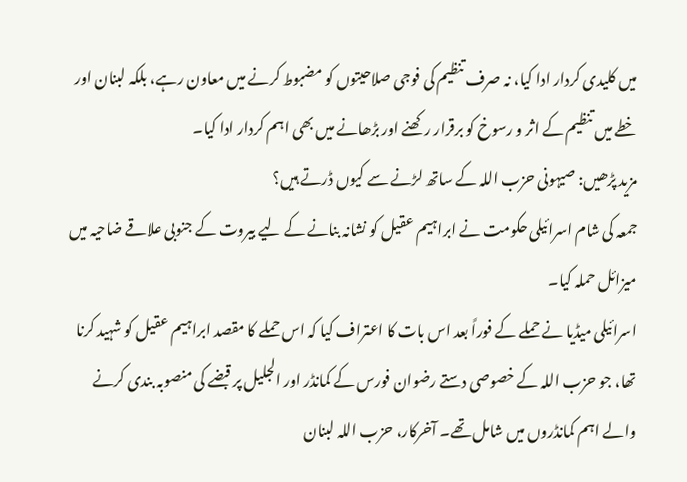میں کلیدی کردار ادا کیا، نہ صرف تنظیم کی فوجی صلاحیتوں کو مضبوط کرنے میں معاون رہے، بلکہ لبنان اور خطے میں تنظیم کے اثر و رسوخ کو برقرار رکھنے اور بڑھانے میں بھی اہم کردار ادا کیا۔
مزید پڑھیں: صیہونی حزب اللہ کے ساتھ لڑنے سے کیوں ڈرتے ہیں؟
جمعہ کی شام اسرائیلی حکومت نے ابراہیم عقیل کو نشانہ بنانے کے لیے بیروت کے جنوبی علاقے ضاحیہ میں میزائل حملہ کیا۔
اسرائیلی میڈیا نے حملے کے فوراً بعد اس بات کا اعتراف کیا کہ اس حملے کا مقصد ابراہیم عقیل کو شہید کرنا تھا، جو حزب اللہ کے خصوصی دستے رضوان فورس کے کمانڈر اور الجلیل پر قبضے کی منصوبہ بندی کرنے والے اہم کمانڈروں میں شامل تھے۔ آخرکار، حزب اللہ لبنان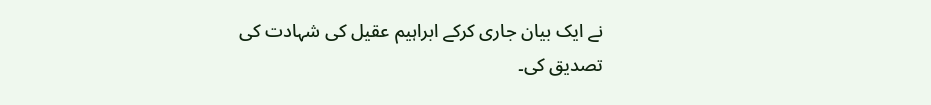نے ایک بیان جاری کرکے ابراہیم عقیل کی شہادت کی تصدیق کی۔